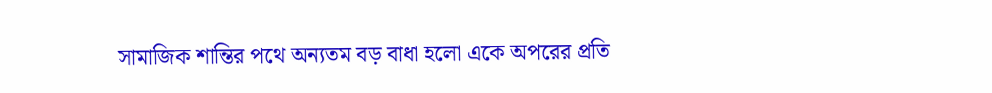সামাজিক শান্তির পথে অন্যতম বড় বাধা হলো একে অপরের প্রতি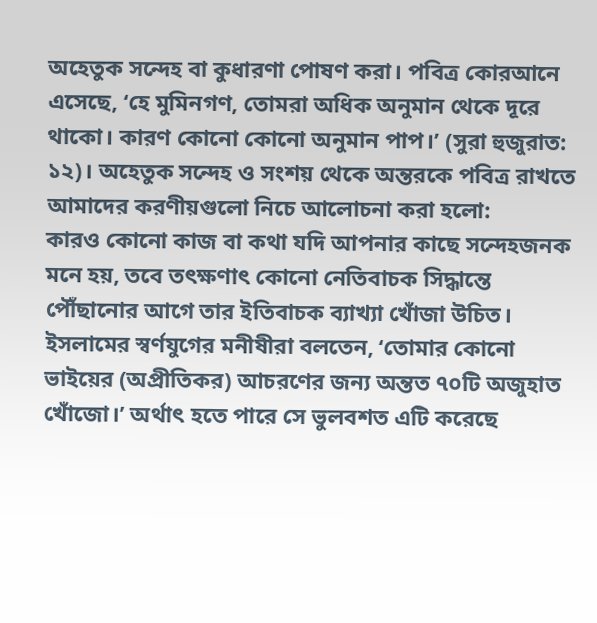অহেতুক সন্দেহ বা কুধারণা পোষণ করা। পবিত্র কোরআনে এসেছে, ‘হে মুমিনগণ, তোমরা অধিক অনুমান থেকে দূরে থাকো। কারণ কোনো কোনো অনুমান পাপ।’ (সুরা হুজুরাত: ১২)। অহেতুক সন্দেহ ও সংশয় থেকে অন্তরকে পবিত্র রাখতে আমাদের করণীয়গুলো নিচে আলোচনা করা হলো:
কারও কোনো কাজ বা কথা যদি আপনার কাছে সন্দেহজনক মনে হয়, তবে তৎক্ষণাৎ কোনো নেতিবাচক সিদ্ধান্তে পৌঁছানোর আগে তার ইতিবাচক ব্যাখ্যা খোঁজা উচিত। ইসলামের স্বর্ণযুগের মনীষীরা বলতেন, ‘তোমার কোনো ভাইয়ের (অপ্রীতিকর) আচরণের জন্য অন্তত ৭০টি অজুহাত খোঁজো।’ অর্থাৎ হতে পারে সে ভুলবশত এটি করেছে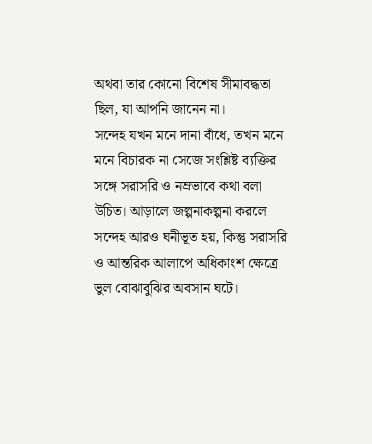অথবা তার কোনো বিশেষ সীমাবদ্ধতা ছিল, যা আপনি জানেন না।
সন্দেহ যখন মনে দানা বাঁধে, তখন মনে মনে বিচারক না সেজে সংশ্লিষ্ট ব্যক্তির সঙ্গে সরাসরি ও নম্রভাবে কথা বলা উচিত। আড়ালে জল্পনাকল্পনা করলে সন্দেহ আরও ঘনীভূত হয়, কিন্তু সরাসরি ও আন্তরিক আলাপে অধিকাংশ ক্ষেত্রে ভুল বোঝাবুঝির অবসান ঘটে।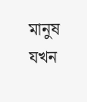মানুষ যখন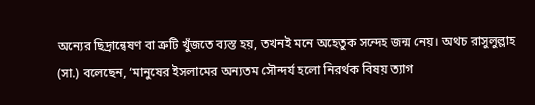অন্যের ছিদ্রান্বেষণ বা ত্রুটি খুঁজতে ব্যস্ত হয়, তখনই মনে অহেতুক সন্দেহ জন্ম নেয়। অথচ রাসুলুল্লাহ (সা.) বলেছেন, ‘মানুষের ইসলামের অন্যতম সৌন্দর্য হলো নিরর্থক বিষয় ত্যাগ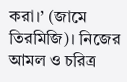করা।’ (জামে তিরমিজি)। নিজের আমল ও চরিত্র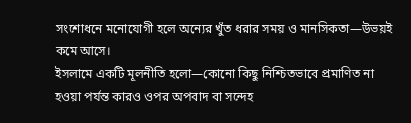সংশোধনে মনোযোগী হলে অন্যের খুঁত ধরার সময় ও মানসিকতা—উভয়ই কমে আসে।
ইসলামে একটি মূলনীতি হলো—কোনো কিছু নিশ্চিতভাবে প্রমাণিত না হওয়া পর্যন্ত কারও ওপর অপবাদ বা সন্দেহ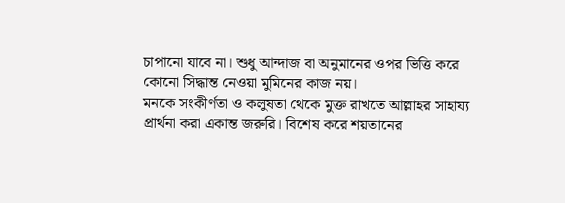চাপানো যাবে না। শুধু আন্দাজ বা অনুমানের ওপর ভিত্তি করে কোনো সিদ্ধান্ত নেওয়া মুমিনের কাজ নয়।
মনকে সংকীর্ণতা ও কলুষতা থেকে মুক্ত রাখতে আল্লাহর সাহায্য প্রার্থনা করা একান্ত জরুরি। বিশেষ করে শয়তানের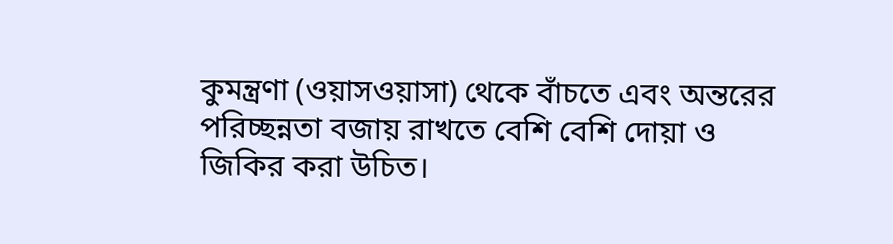কুমন্ত্রণা (ওয়াসওয়াসা) থেকে বাঁচতে এবং অন্তরের পরিচ্ছন্নতা বজায় রাখতে বেশি বেশি দোয়া ও জিকির করা উচিত।